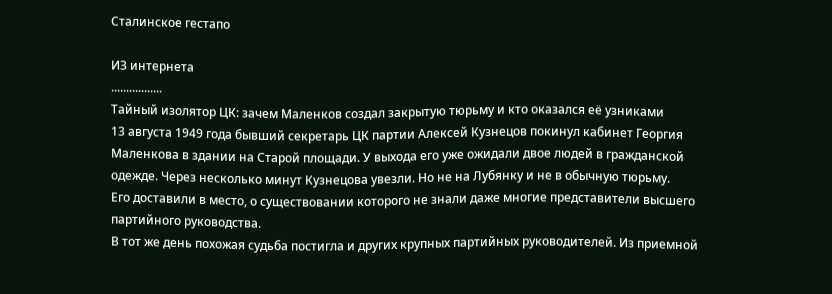Сталинское гестапо

ИЗ интернета
.................
Тайный изолятор ЦК: зачем Маленков создал закрытую тюрьму и кто оказался её узниками
13 августа 1949 года бывший секретарь ЦК партии Алексей Кузнецов покинул кабинет Георгия Маленкова в здании на Старой площади. У выхода его уже ожидали двое людей в гражданской одежде. Через несколько минут Кузнецова увезли. Но не на Лубянку и не в обычную тюрьму.
Его доставили в место, о существовании которого не знали даже многие представители высшего партийного руководства.
В тот же день похожая судьба постигла и других крупных партийных руководителей. Из приемной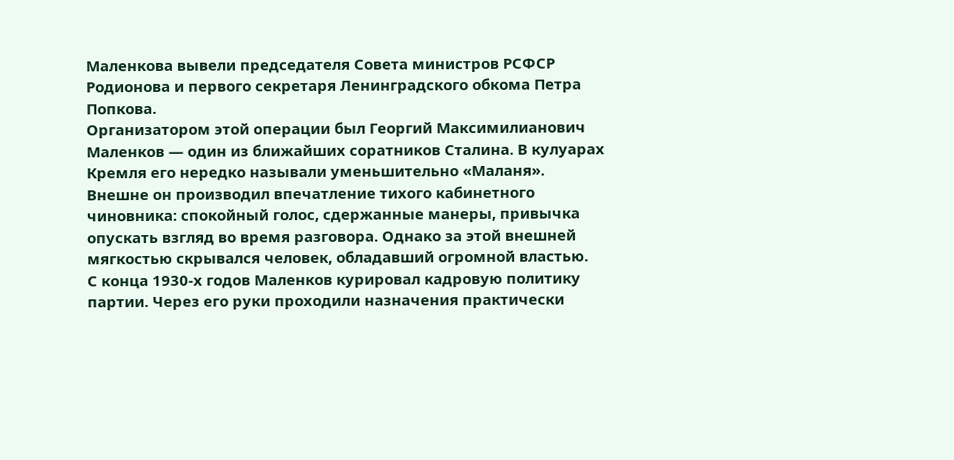Маленкова вывели председателя Совета министров РСФСР Родионова и первого секретаря Ленинградского обкома Петра Попкова.
Организатором этой операции был Георгий Максимилианович Маленков — один из ближайших соратников Сталина. В кулуарах Кремля его нередко называли уменьшительно «Маланя».
Внешне он производил впечатление тихого кабинетного чиновника: спокойный голос, сдержанные манеры, привычка опускать взгляд во время разговора. Однако за этой внешней мягкостью скрывался человек, обладавший огромной властью.
С конца 1930-х годов Маленков курировал кадровую политику партии. Через его руки проходили назначения практически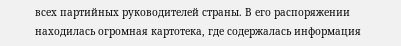всех партийных руководителей страны. В его распоряжении находилась огромная картотека, где содержалась информация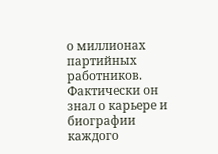о миллионах партийных работников.
Фактически он знал о карьере и биографии каждого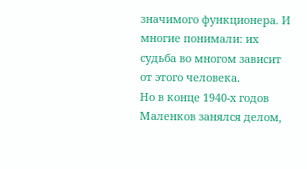значимого функционера. И многие понимали: их судьба во многом зависит от этого человека.
Но в конце 1940-х годов Маленков занялся делом,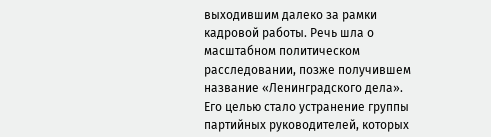выходившим далеко за рамки кадровой работы. Речь шла о масштабном политическом расследовании, позже получившем название «Ленинградского дела». Его целью стало устранение группы партийных руководителей, которых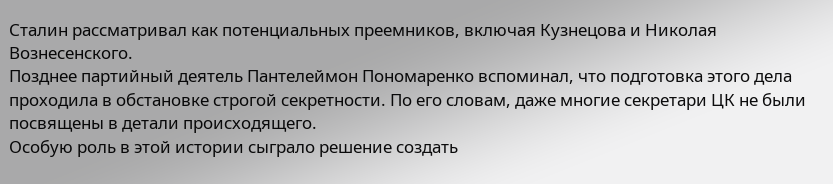Сталин рассматривал как потенциальных преемников, включая Кузнецова и Николая Вознесенского.
Позднее партийный деятель Пантелеймон Пономаренко вспоминал, что подготовка этого дела проходила в обстановке строгой секретности. По его словам, даже многие секретари ЦК не были посвящены в детали происходящего.
Особую роль в этой истории сыграло решение создать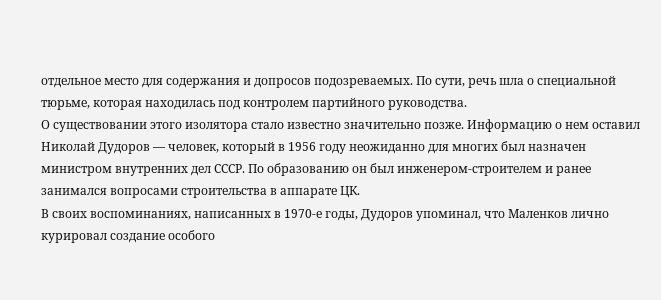отдельное место для содержания и допросов подозреваемых. По сути, речь шла о специальной тюрьме, которая находилась под контролем партийного руководства.
О существовании этого изолятора стало известно значительно позже. Информацию о нем оставил Николай Дудоров — человек, который в 1956 году неожиданно для многих был назначен министром внутренних дел СССР. По образованию он был инженером-строителем и ранее занимался вопросами строительства в аппарате ЦК.
В своих воспоминаниях, написанных в 1970-е годы, Дудоров упоминал, что Маленков лично курировал создание особого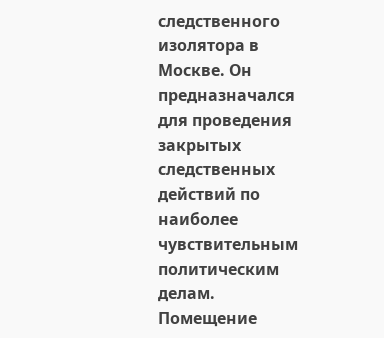следственного изолятора в Москве. Он предназначался для проведения закрытых следственных действий по наиболее чувствительным политическим делам.
Помещение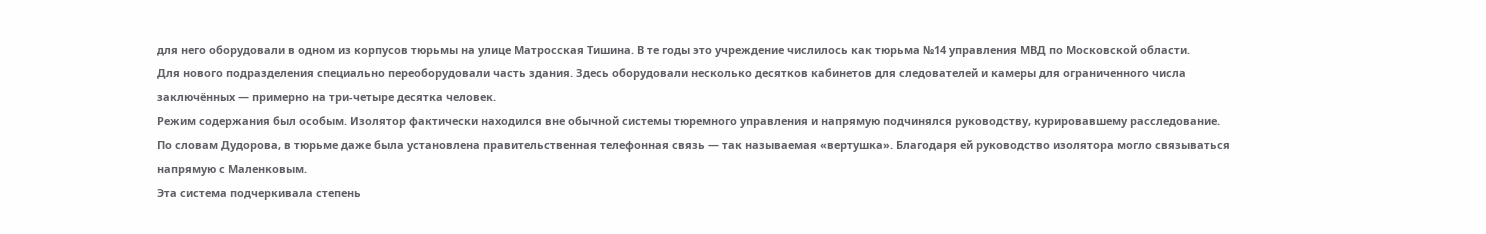для него оборудовали в одном из корпусов тюрьмы на улице Матросская Тишина. В те годы это учреждение числилось как тюрьма №14 управления МВД по Московской области.
Для нового подразделения специально переоборудовали часть здания. Здесь оборудовали несколько десятков кабинетов для следователей и камеры для ограниченного числа заключённых — примерно на три-четыре десятка человек.
Режим содержания был особым. Изолятор фактически находился вне обычной системы тюремного управления и напрямую подчинялся руководству, курировавшему расследование.
По словам Дудорова, в тюрьме даже была установлена правительственная телефонная связь — так называемая «вертушка». Благодаря ей руководство изолятора могло связываться напрямую с Маленковым.
Эта система подчеркивала степень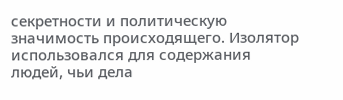секретности и политическую значимость происходящего. Изолятор использовался для содержания людей, чьи дела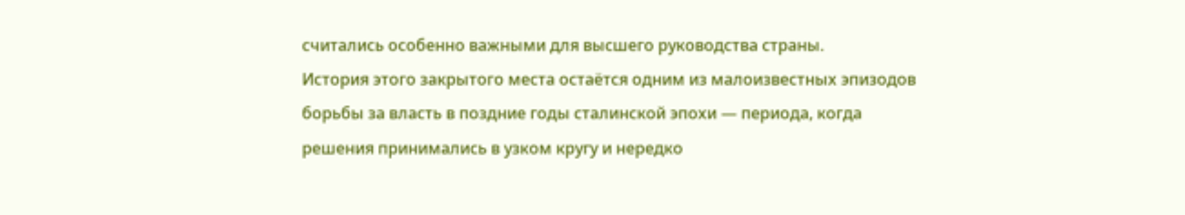считались особенно важными для высшего руководства страны.
История этого закрытого места остаётся одним из малоизвестных эпизодов борьбы за власть в поздние годы сталинской эпохи — периода, когда решения принимались в узком кругу и нередко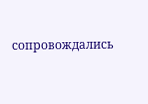сопровождались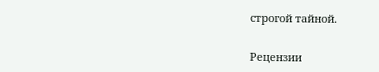строгой тайной.


Рецензии